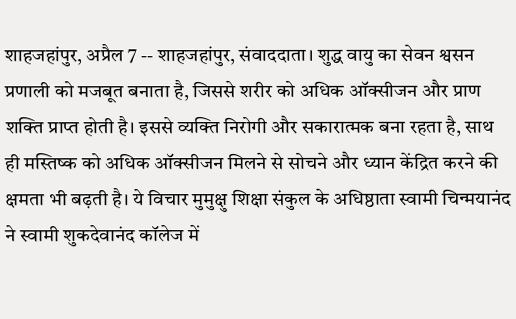शाहजहांपुर, अप्रैल 7 -- शाहजहांपुर, संवाददाता। शुद्ध वायु का सेवन श्वसन प्रणाली को मजबूत बनाता है, जिससे शरीर को अधिक ऑक्सीजन और प्राण शक्ति प्राप्त होती है। इससे व्यक्ति निरोगी और सकारात्मक बना रहता है, साथ ही मस्तिष्क को अधिक ऑक्सीजन मिलने से सोचने और ध्यान केंद्रित करने की क्षमता भी बढ़ती है। ये विचार मुमुक्षु शिक्षा संकुल के अधिष्ठाता स्वामी चिन्मयानंद ने स्वामी शुकदेवानंद कॉलेज में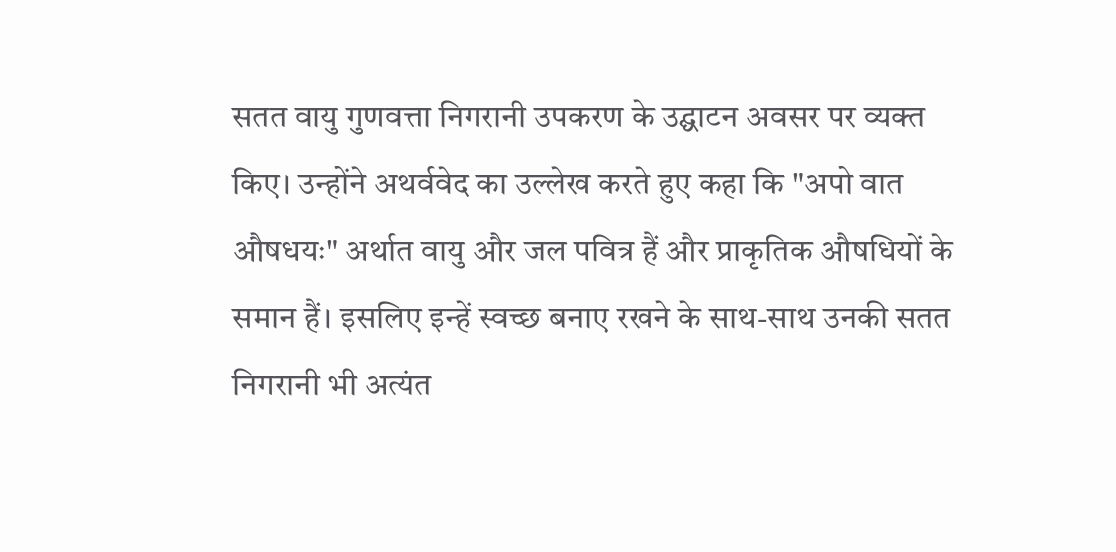सतत वायु गुणवत्ता निगरानी उपकरण के उद्घाटन अवसर पर व्यक्त किए। उन्होंने अथर्ववेद का उल्लेख करते हुए कहा कि "अपो वात औषधयः" अर्थात वायु और जल पवित्र हैं और प्राकृतिक औषधियों के समान हैं। इसलिए इन्हें स्वच्छ बनाए रखने के साथ-साथ उनकी सतत निगरानी भी अत्यंत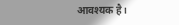आवश्यक है।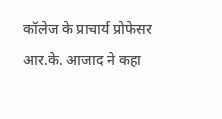कॉलेज के प्राचार्य प्रोफेसर आर.के. आजाद ने कहा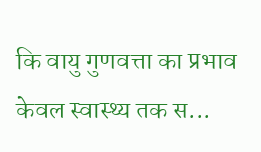कि वायु गुणवत्ता का प्रभाव केवल स्वास्थ्य तक स...